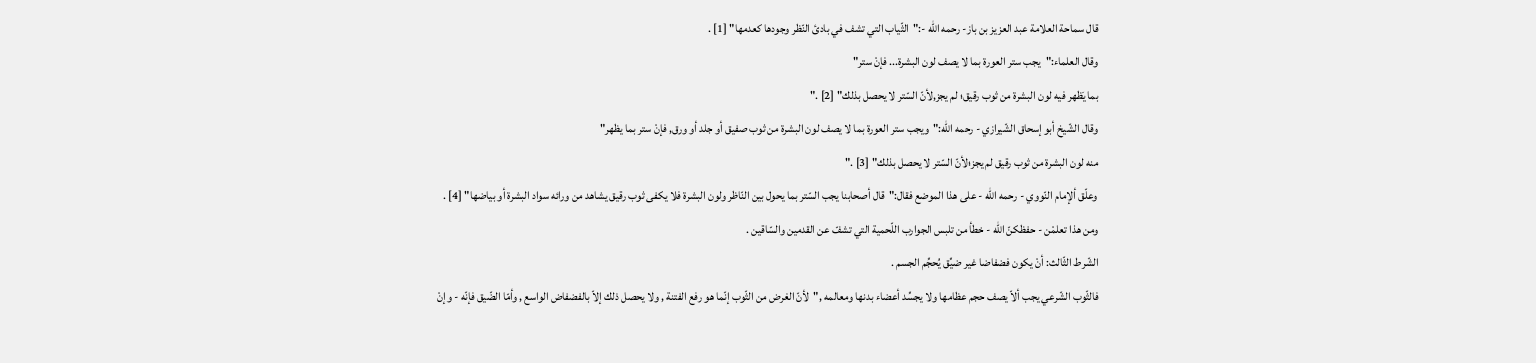قال سماحة العلامة عبد العزيز بن باز- رحمه الله -:"الثّياب التي تشف في بادئ النّظر وجودها كعدمها" [1] .
وقال العلماء:"يجب ستر العورة بما لا يصف لون البشرة... فإنْ ستر"
بما يَظهر فيه لون البشرة من ثوب رقيق؛ لم يجز,لأنّ السّتر لا يحصل بذلك" [2] ."
وقال الشّيخ أبو إسحاق الشّيرازي - رحمه الله:"ويجب ستر العورة بما لا يصف لون البشرة من ثوب صفيق أو جلد أو ورق, فإنْ ستر بما يظهر"
منه لون البشرة من ثوب رقيق لم يجز؛لأنّ السّتر لا يحصل بذلك" [3] ."
وعلّق ألإمام النّووي - رحمه الله - على هذا الموضع فقال:"قال أصحابنا يجب السّتر بما يحول بين النّاظر ولون البشرة فلا يكفى ثوب رقيق يشاهد من ورائه سواد البشرة أو بياضها" [4] .
ومن هذا تعلمْن - حفظكنّ الله - خطأ من تلبس الجوارب اللّحمية التي تشفّ عن القدمين والسّاقين .
الشّرط الثّالث: أنْ يكون فضفاضا غير ضيِّق يُحجِّم الجسم .
فالثّوب الشّرعي يجب ألاّ يصف حجم عظامها ولا يجسِّد أعضاء بدنها ومعالمه ,"لأنّ الغرض من الثّوب إنّما هو رفع الفتنة , ولا يحصل ذلك إلاّ بالفضفاض الواسع , وأمّا الضّيق فإنّه - وإنْ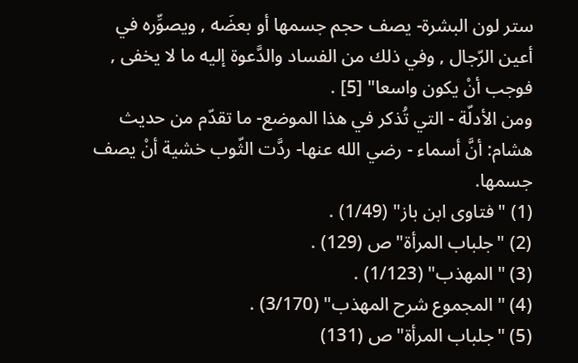ستر لون البشرة- يصف حجم جسمها أو بعضَه , ويصوِّره في أعين الرّجال , وفي ذلك من الفساد والدَّعوة إليه ما لا يخفى , فوجب أنْ يكون واسعا" [5] .
ومن الأدلّة - التي تُذكر في هذا الموضع- ما تقدّم من حديث هشام: أنَّ أسماء - رضي الله عنها- ردَّت الثّوب خشية أنْ يصف جسمها.
(1) "فتاوى ابن باز" (1/49) .
(2) "جلباب المرأة"ص (129) .
(3) "المهذب" (1/123) .
(4) "المجموع شرح المهذب" (3/170) .
(5) "جلباب المرأة"ص (131)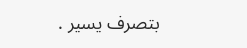بتصرف يسير .